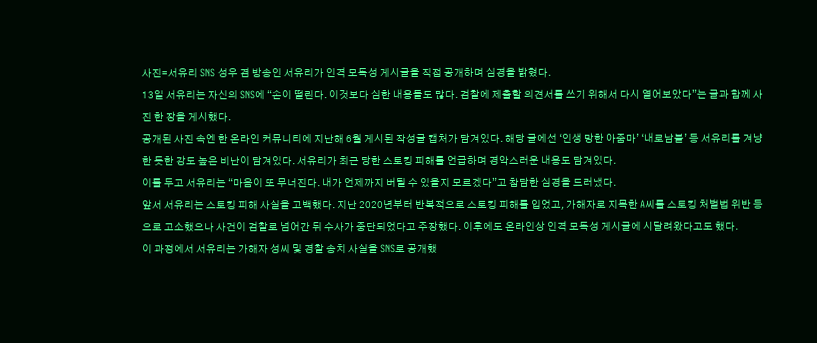사진=서유리 SNS 성우 겸 방송인 서유리가 인격 모독성 게시글을 직접 공개하며 심경을 밝혔다.
13일 서유리는 자신의 SNS에 “손이 떨린다. 이것보다 심한 내용들도 많다. 검찰에 제출할 의견서를 쓰기 위해서 다시 열어보았다”는 글과 함께 사진 한 장을 게시했다.
공개된 사진 속엔 한 온라인 커뮤니티에 지난해 6월 게시된 작성글 캡처가 담겨있다. 해당 글에선 ‘인생 망한 아줌마’ ‘내로남불’ 등 서유리를 겨냥한 듯한 강도 높은 비난이 담겨있다. 서유리가 최근 당한 스토킹 피해를 언급하며 경악스러운 내용도 담겨있다.
이를 두고 서유리는 “마음이 또 무너진다. 내가 언제까지 버틸 수 있을지 모르겠다”고 참담한 심경을 드러냈다.
앞서 서유리는 스토킹 피해 사실을 고백했다. 지난 2020년부터 반복적으로 스토킹 피해를 입었고, 가해자로 지목한 A씨를 스토킹 처벌법 위반 등으로 고소했으나 사건이 검찰로 넘어간 뒤 수사가 중단되었다고 주장했다. 이후에도 온라인상 인격 모독성 게시글에 시달려왔다고도 했다.
이 과정에서 서유리는 가해자 성씨 및 경찰 송치 사실을 SNS로 공개했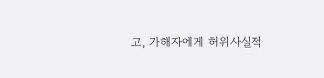고, 가해자에게 허위사실적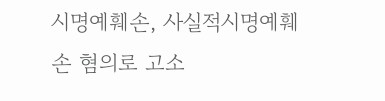시명예훼손, 사실적시명예훼손 혐의로 고소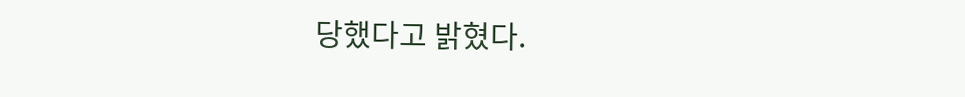당했다고 밝혔다.